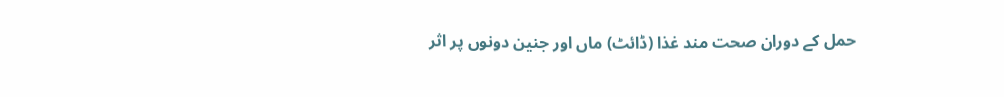حمل کے دوران صحت مند غذا (ڈائٹ) ماں اور جنین دونوں پر اثر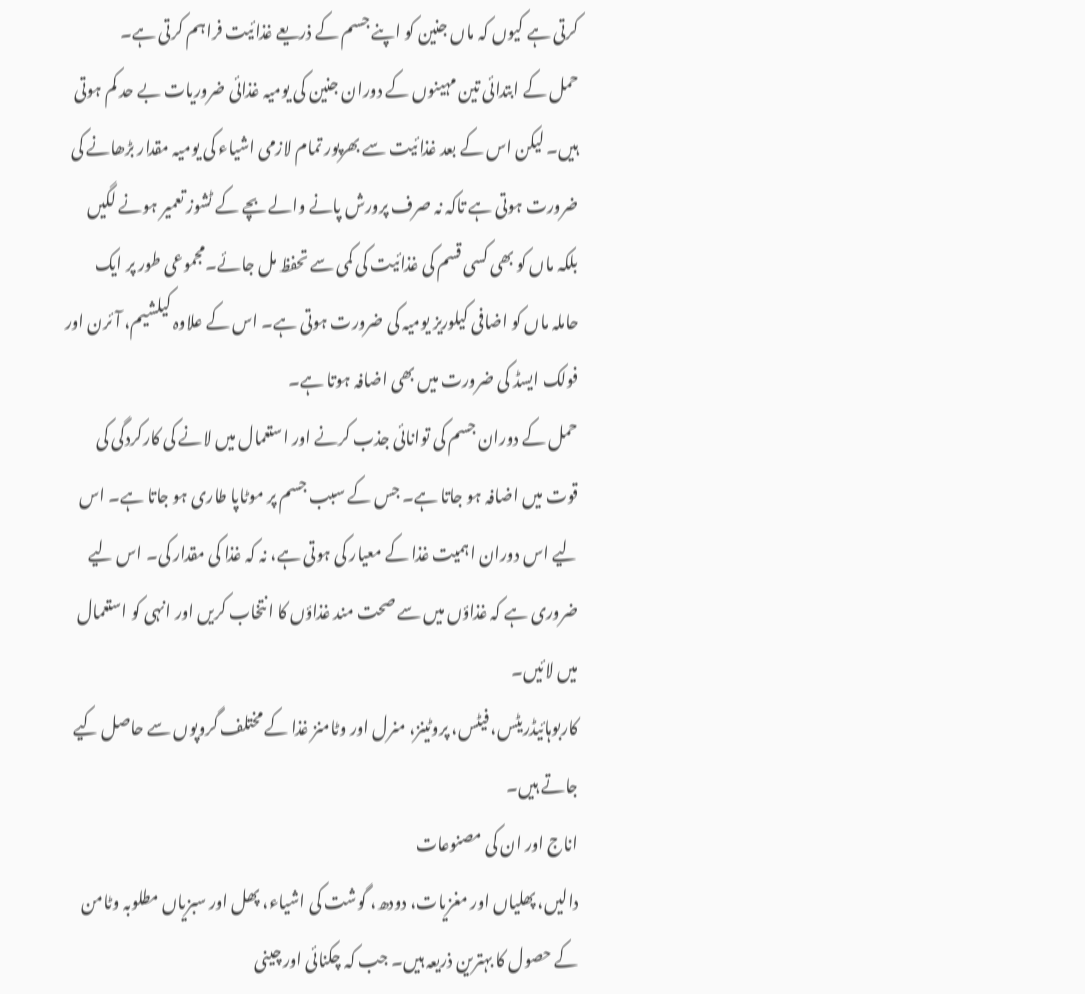کرتی ہے کیوں کہ ماں جنین کو اپنے جسم کے ذریعے غذائیت فراہم کرتی ہے۔
حمل کے ابتدائی تین مہینوں کے دوران جنین کی یومیہ غذائی ضروریات بے حد کم ہوتی ہیں۔ لیکن اس کے بعد غذائیت سے بھرپور تمام لازمی اشیاء کی یومیہ مقدار بڑھانے کی ضرورت ہوتی ہے تاکہ نہ صرف پرورش پانے والے بچے کے ٹشوز تعمیر ہونے لگیں بلکہ ماں کو بھی کسی قسم کی غذائیت کی کمی سے تحفظ مل جائے۔مجموعی طور پر ایک حاملہ ماں کو اضافی کیلوریز یومیہ کی ضرورت ہوتی ہے۔ اس کے علاوہ کیلشیم، آئرن اور فولک ایسڈ کی ضرورت میں بھی اضافہ ہوتا ہے۔
حمل کے دوران جسم کی توانائی جذب کرنے اور استعمال میں لانے کی کارکردگی کی قوت میں اضافہ ہو جاتا ہے۔ جس کے سبب جسم پر موٹاپا طاری ہو جاتا ہے۔ اس لیے اس دوران اہمیت غذا کے معیار کی ہوتی ہے، نہ کہ غذا کی مقدار کی۔ اس لیے ضروری ہے کہ غذاؤں میں سے صحت مند غذاؤں کا انتخاب کریں اور انہی کو استعمال میں لائیں۔
کاربوہائیڈریٹس، فیٹس، پروٹینز، منرل اور وٹامنز غذا کے مختلف گروپوں سے حاصل کیے جاتے ہیں۔
اناج اور ان کی مصنوعات
دالیں، پھلیاں اور مغزیات، دودھ، گوشت کی اشیاء، پھل اور سبزیاں مطلوبہ وٹامن کے حصول کا بہترین ذریعہ ہیں۔ جب کہ چکنائی اور چینی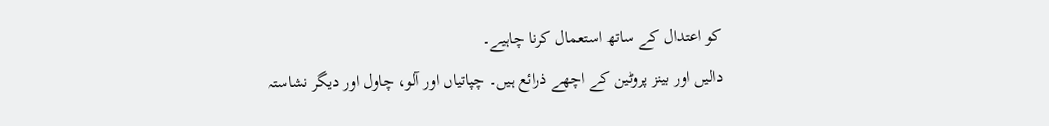کو اعتدال کے ساتھ استعمال کرنا چاہیے۔
دالیں اور بینز پروٹین کے اچھے ذرائع ہیں۔ چپاتیاں اور آلو، چاول اور دیگر نشاستہ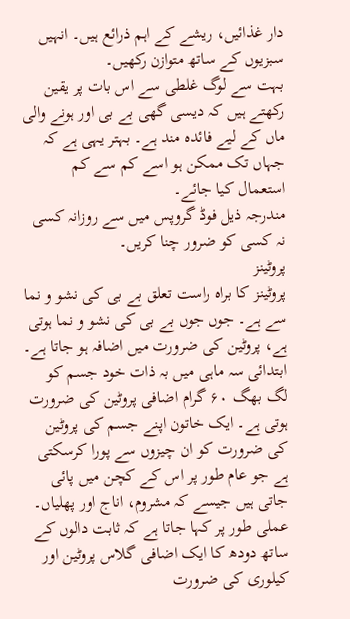دار غذائیں، ریشے کے اہم ذرائع ہیں۔ انہیں سبزیوں کے ساتھ متوازن رکھیں۔
بہت سے لوگ غلطی سے اس بات پر یقین رکھتے ہیں کہ دیسی گھی بے بی اور ہونے والی ماں کے لیے فائدہ مند ہے۔ بہتر یہی ہے کہ جہاں تک ممکن ہو اسے کم سے کم استعمال کیا جائے۔
مندرجہ ذیل فوڈ گروپس میں سے روزانہ کسی نہ کسی کو ضرور چنا کریں۔
پروٹینز
پروٹینز کا براہ راست تعلق بے بی کی نشو و نما سے ہے۔ جوں جوں بے بی کی نشو و نما ہوتی ہے، پروٹین کی ضرورت میں اضافہ ہو جاتا ہے۔ ابتدائی سہ ماہی میں بہ ذات خود جسم کو لگ بھگ ۶۰ گرام اضافی پروٹین کی ضرورت ہوتی ہے۔ ایک خاتون اپنے جسم کی پروٹین کی ضرورت کو ان چیزوں سے پورا کرسکتی ہے جو عام طور پر اس کے کچن میں پائی جاتی ہیں جیسے کہ مشروم، اناج اور پھلیاں۔ عملی طور پر کہا جاتا ہے کہ ثابت دالوں کے ساتھ دودھ کا ایک اضافی گلاس پروٹین اور کیلوری کی ضرورت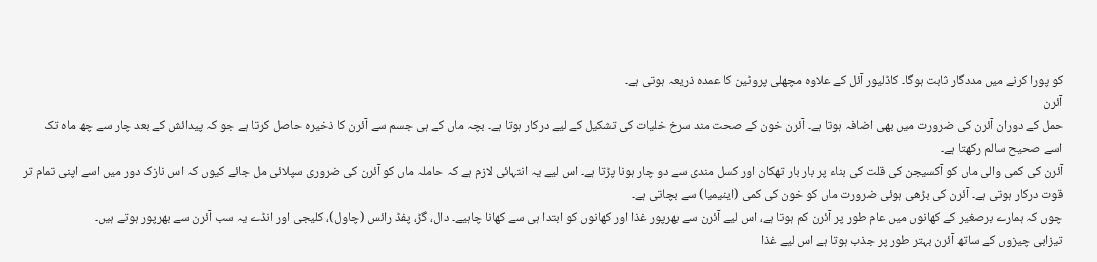کو پورا کرنے میں مددگار ثابت ہوگا۔ کاڈلیور آئل کے علاوہ مچھلی پروٹین کا عمدہ ذریعہ ہوتی ہے۔
آئرن
حمل کے دوران آئرن کی ضرورت میں بھی اضافہ ہوتا ہے۔ آئرن خون کے صحت مند سرخ خلیات کی تشکیل کے لیے درکار ہوتا ہے۔ بچہ ماں کے ہی جسم سے آئرن کا ذخیرہ حاصل کرتا ہے جو کہ پیدائش کے بعد چار سے چھ ماہ تک اسے صحیح سالم رکھتا ہے۔
آئرن کی کمی والی ماں کو آکسیجن کی قلت کی بناء پر بار بار تھکان اور کسل مندی سے دو چار ہونا پڑتا ہے۔ اس لیے یہ انتہائی لازم ہے کہ حاملہ ماں کو آئرن کی ضروری سپلائی مل جائے کیوں کہ اس نازک دور میں اسے اپنی تمام تر قوت درکار ہوتی ہے۔ آئرن کی بڑھی ہوئی ضرورت ماں کو خون کی کمی (اینیمیا) سے بچاتی ہے۔
چوں کہ ہمارے برصغیر کے کھانوں میں عام طور پر آئرن کم ہوتا ہے، اس لیے آئرن سے بھرپور غذا اور کھانوں کو ابتدا ہی سے کھانا چاہیے۔ دال، گڑ، پفڈ رائس (چاول)، کلیجی اور انڈے یہ سب آئرن سے بھرپور ہوتے ہیں۔
تیزابی چیزوں کے ساتھ آئرن بہتر طور پر جذب ہوتا ہے اس لیے غذا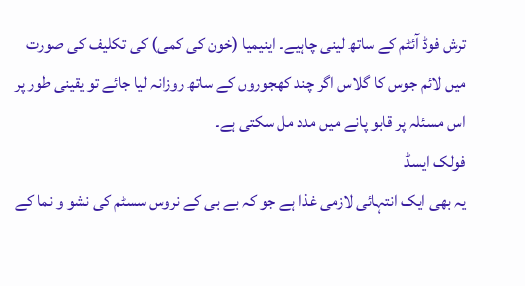ترش فوڈ آئٹم کے ساتھ لینی چاہیے۔ اینیمیا (خون کی کمی) کی تکلیف کی صورت میں لائم جوس کا گلاس اگر چند کھجوروں کے ساتھ روزانہ لیا جائے تو یقینی طور پر اس مسئلہ پر قابو پانے میں مدد مل سکتی ہے۔
فولک ایسڈ
یہ بھی ایک انتہائی لازمی غذا ہے جو کہ بے بی کے نروس سسٹم کی نشو و نما کے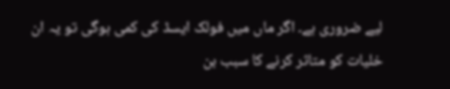لیے ضروری ہے۔ اگر ماں میں فولک ایسڈ کی کمی ہوگی تو یہ ان خلیات کو متاثر کرنے کا سبب بن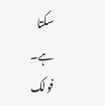سکتا ہے۔ فولک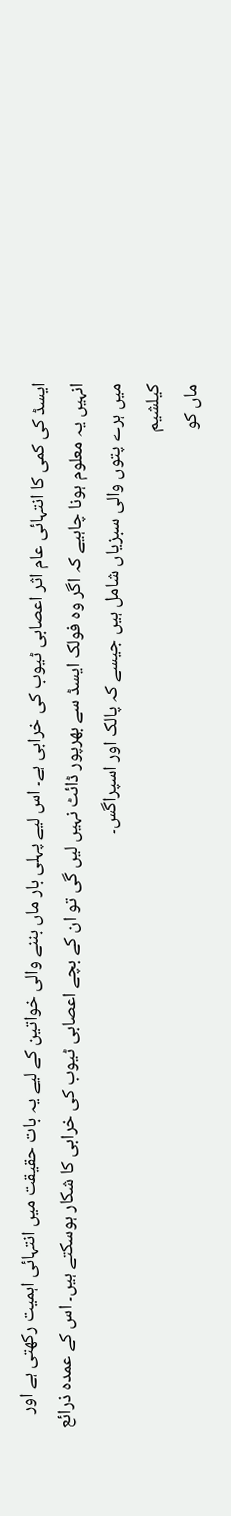ایسڈ کی کمی کا انتہائی عام اثر اعصابی ٹیوب کی خرابی ہے۔ اس لیے پہلی بار ماں بننے والی خواتین کے لیے یہ بات حقیقت میں انتہائی اہمیت رکھتی ہے اور انہیں یہ معلوم ہونا چاہیے کہ اگر وہ فولک ایسڈ سے بھرپور ڈائٹ نہیں لیں گی تو ان کے بچے اعصابی ٹیوب کی خرابی کا شکار ہوسکتے ہیں۔ اس کے عمدہ ذرائع میں ہرے پتوں والی سبزیاں شامل ہیں جیسے کہ پالک اور اسپراگس۔
کیلشیم
ماں کو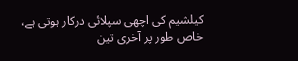کیلشیم کی اچھی سپلائی درکار ہوتی ہے، خاص طور پر آخری تین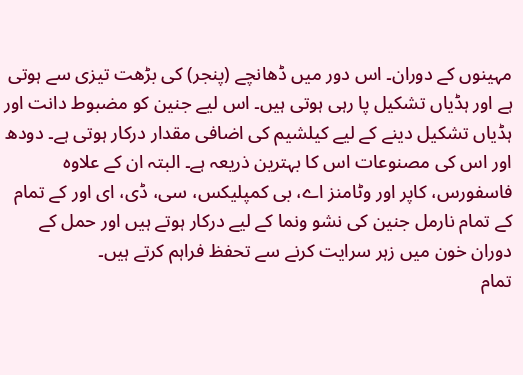مہینوں کے دوران۔ اس دور میں ڈھانچے (پنجر) کی بڑھت تیزی سے ہوتی ہے اور ہڈیاں تشکیل پا رہی ہوتی ہیں۔ اس لیے جنین کو مضبوط دانت اور ہڈیاں تشکیل دینے کے لیے کیلشیم کی اضافی مقدار درکار ہوتی ہے۔ دودھ اور اس کی مصنوعات اس کا بہترین ذریعہ ہے۔ البتہ ان کے علاوہ فاسفورس، کاپر اور وٹامنز اے، بی کمپلیکس، سی، ڈی، ای اور کے تمام کے تمام نارمل جنین کی نشو ونما کے لیے درکار ہوتے ہیں اور حمل کے دوران خون میں زہر سرایت کرنے سے تحفظ فراہم کرتے ہیں۔
تمام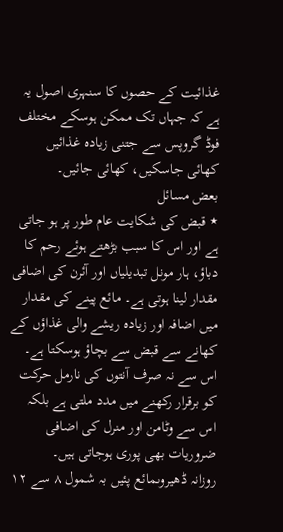غذائیت کے حصوں کا سنہری اصول یہ ہے کہ جہاں تک ممکن ہوسکے مختلف فوڈ گروپس سے جتنی زیادہ غذائیں کھائی جاسکیں، کھائی جائیں۔
بعض مسائل
٭ قبض کی شکایت عام طور پر ہو جاتی ہے اور اس کا سبب بڑھتے ہوئے رحم کا دباؤ، ہار مونل تبدیلیاں اور آئرن کی اضافی مقدار لینا ہوتی ہے۔ مائع پینے کی مقدار میں اضافہ اور زیادہ ریشے والی غذاؤں کے کھانے سے قبض سے بچاؤ ہوسکتا ہے۔
اس سے نہ صرف آنتوں کی نارمل حرکت کو برقرار رکھنے میں مدد ملتی ہے بلکہ اس سے وٹامن اور منرل کی اضافی ضروریات بھی پوری ہوجاتی ہیں۔
روزانہ ڈھیروںمائع پئیں بہ شمول ۸ سے ۱۲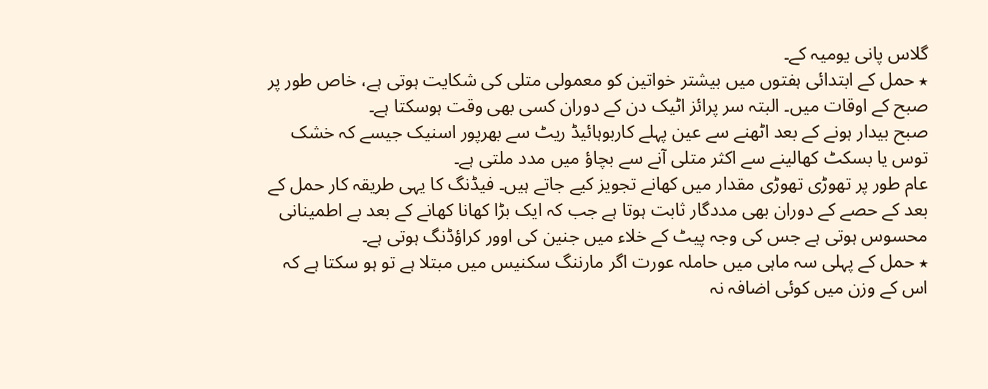گلاس پانی یومیہ کے۔
٭ حمل کے ابتدائی ہفتوں میں بیشتر خواتین کو معمولی متلی کی شکایت ہوتی ہے، خاص طور پر صبح کے اوقات میں۔ البتہ سر پرائز اٹیک دن کے دوران کسی بھی وقت ہوسکتا ہے۔
صبح بیدار ہونے کے بعد اٹھنے سے عین پہلے کاربوہائیڈ ریٹ سے بھرپور اسنیک جیسے کہ خشک توس یا بسکٹ کھالینے سے اکثر متلی آنے سے بچاؤ میں مدد ملتی ہے۔
عام طور پر تھوڑی تھوڑی مقدار میں کھانے تجویز کیے جاتے ہیں۔ فیڈنگ کا یہی طریقہ کار حمل کے بعد کے حصے کے دوران بھی مددگار ثابت ہوتا ہے جب کہ ایک بڑا کھانا کھانے کے بعد بے اطمینانی محسوس ہوتی ہے جس کی وجہ پیٹ کے خلاء میں جنین کی اوور کراؤڈنگ ہوتی ہے۔
٭ حمل کے پہلی سہ ماہی میں حاملہ عورت اگر مارننگ سکنیس میں مبتلا ہے تو ہو سکتا ہے کہ اس کے وزن میں کوئی اضافہ نہ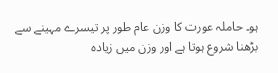ہو۔ حاملہ عورت کا وزن عام طور پر تیسرے مہینے سے بڑھنا شروع ہوتا ہے اور وزن میں زیادہ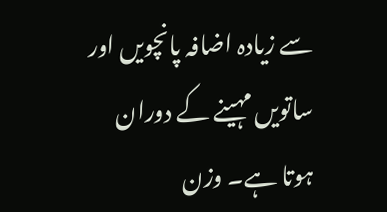سے زیادہ اضافہ پانچویں اور ساتویں مہینے کے دوران ہوتا ہے۔ وزن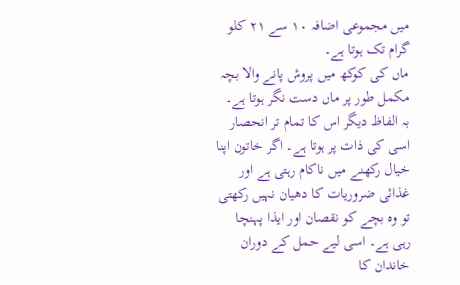میں مجموعی اضافہ ۱۰ سے ۲۱ کلو گرام تک ہوتا ہے۔
ماں کی کوکھ میں پروش پانے والا بچہ مکمل طور پر ماں دست نگر ہوتا ہے۔ بہ الفاظ دیگر اس کا تمام تر انحصار اسی کی ذات پر ہوتا ہے۔ اگر خاتون اپنا خیال رکھنے میں ناکام رہتی ہے اور غذائی ضروریات کا دھیان نہیں رکھتی تو وہ بچے کو نقصان اور ایذا پہنچا رہی ہے۔ اسی لیے حمل کے دوران خاندان کا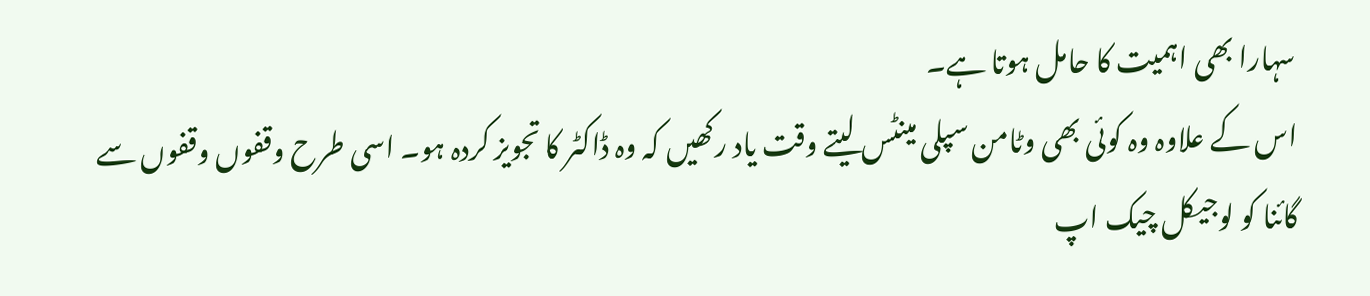سہارا بھی اہمیت کا حامل ہوتا ہے۔
اس کے علاوہ وہ کوئی بھی وٹامن سپلی مینٹس لیتے وقت یاد رکھیں کہ وہ ڈاکٹر کا تجویز کردہ ہو۔ اسی طرح وقفوں وقفوں سے گائنا کو لوجیکل چیک اپ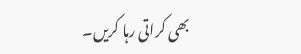بھی کراتی رہا کریں۔